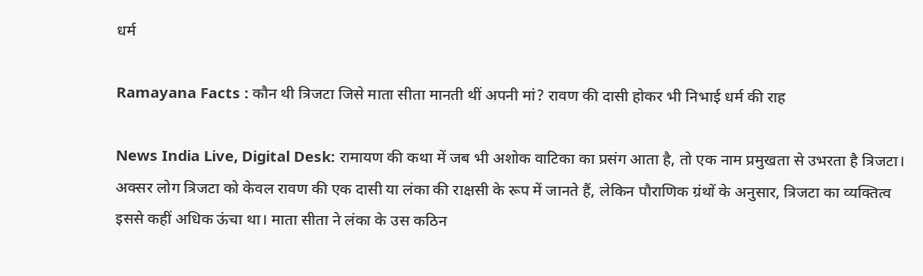धर्म

Ramayana Facts : कौन थी त्रिजटा जिसे माता सीता मानती थीं अपनी मां? रावण की दासी होकर भी निभाई धर्म की राह

News India Live, Digital Desk: रामायण की कथा में जब भी अशोक वाटिका का प्रसंग आता है, तो एक नाम प्रमुखता से उभरता है त्रिजटा। अक्सर लोग त्रिजटा को केवल रावण की एक दासी या लंका की राक्षसी के रूप में जानते हैं, लेकिन पौराणिक ग्रंथों के अनुसार, त्रिजटा का व्यक्तित्व इससे कहीं अधिक ऊंचा था। माता सीता ने लंका के उस कठिन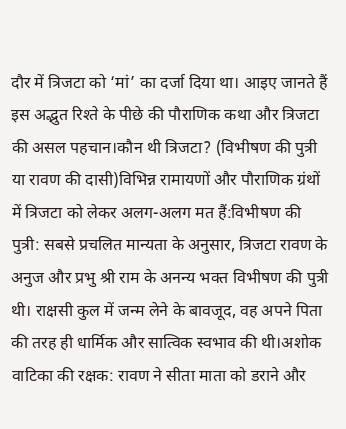दौर में त्रिजटा को ‘मां’ का दर्जा दिया था। आइए जानते हैं इस अद्भुत रिश्ते के पीछे की पौराणिक कथा और त्रिजटा की असल पहचान।कौन थी त्रिजटा? (विभीषण की पुत्री या रावण की दासी)विभिन्न रामायणों और पौराणिक ग्रंथों में त्रिजटा को लेकर अलग-अलग मत हैं:विभीषण की पुत्री: सबसे प्रचलित मान्यता के अनुसार, त्रिजटा रावण के अनुज और प्रभु श्री राम के अनन्य भक्त विभीषण की पुत्री थी। राक्षसी कुल में जन्म लेने के बावजूद, वह अपने पिता की तरह ही धार्मिक और सात्विक स्वभाव की थी।अशोक वाटिका की रक्षक: रावण ने सीता माता को डराने और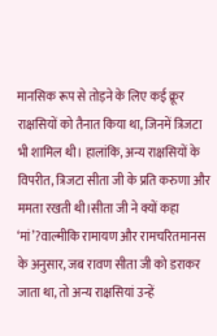मानसिक रूप से तोड़ने के लिए कई क्रूर राक्षसियों को तैनात किया था, जिनमें त्रिजटा भी शामिल थी। हालांकि, अन्य राक्षसियों के विपरीत, त्रिजटा सीता जी के प्रति करुणा और ममता रखती थी।सीता जी ने क्यों कहा ‘मां’?वाल्मीकि रामायण और रामचरितमानस के अनुसार, जब रावण सीता जी को डराकर जाता था, तो अन्य राक्षसियां उन्हें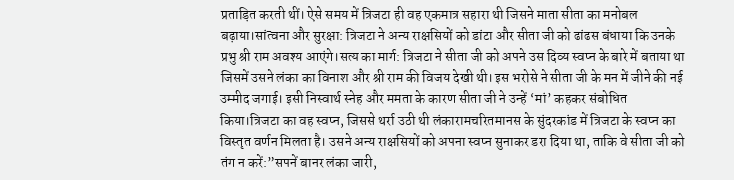प्रताड़ित करती थीं। ऐसे समय में त्रिजटा ही वह एकमात्र सहारा थी जिसने माता सीता का मनोबल बढ़ाया।सांत्वना और सुरक्षा: त्रिजटा ने अन्य राक्षसियों को डांटा और सीता जी को ढांढस बंधाया कि उनके प्रभु श्री राम अवश्य आएंगे।सत्य का मार्ग: त्रिजटा ने सीता जी को अपने उस दिव्य स्वप्न के बारे में बताया था जिसमें उसने लंका का विनाश और श्री राम की विजय देखी थी। इस भरोसे ने सीता जी के मन में जीने की नई उम्मीद जगाई। इसी निस्वार्थ स्नेह और ममता के कारण सीता जी ने उन्हें ‘मां’ कहकर संबोधित किया।त्रिजटा का वह स्वप्न, जिससे थर्रा उठी थी लंकारामचरितमानस के सुंदरकांड में त्रिजटा के स्वप्न का विस्तृत वर्णन मिलता है। उसने अन्य राक्षसियों को अपना स्वप्न सुनाकर डरा दिया था, ताकि वे सीता जी को तंग न करें:”सपनें बानर लंका जारी,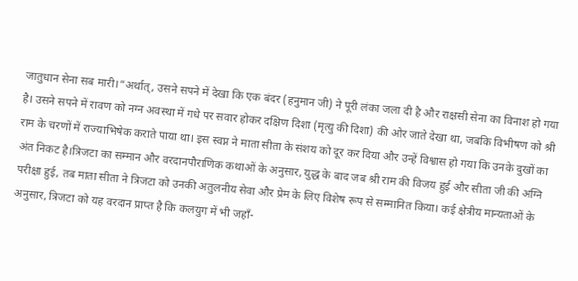जातुधान सेना सब मारी।”अर्थात्, उसने सपने में देखा कि एक बंदर (हनुमान जी) ने पूरी लंका जला दी है और राक्षसी सेना का विनाश हो गया है। उसने सपने में रावण को नग्न अवस्था में गधे पर सवार होकर दक्षिण दिशा (मृत्यु की दिशा) की ओर जाते देखा था, जबकि विभीषण को श्री राम के चरणों में राज्याभिषेक कराते पाया था। इस स्वप्न ने माता सीता के संशय को दूर कर दिया और उन्हें विश्वास हो गया कि उनके दुखों का अंत निकट है।त्रिजटा का सम्मान और वरदानपौराणिक कथाओं के अनुसार, युद्ध के बाद जब श्री राम की विजय हुई और सीता जी की अग्नि परीक्षा हुई, तब माता सीता ने त्रिजटा को उनकी अतुलनीय सेवा और प्रेम के लिए विशेष रूप से सम्मानित किया। कई क्षेत्रीय मान्यताओं के अनुसार, त्रिजटा को यह वरदान प्राप्त है कि कलयुग में भी जहाँ-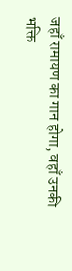जहाँ रामायण का गान होगा, वहाँ उनकी भक्ति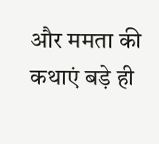और ममता की कथाएं बड़े ही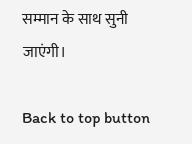सम्मान के साथ सुनी जाएंगी।

Back to top button